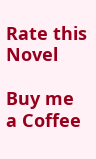Rate this Novel

Buy me a Coffee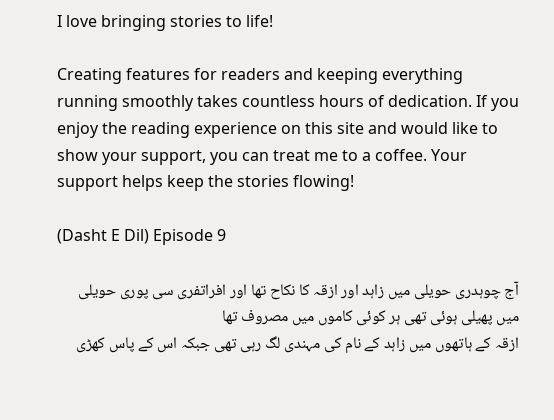I love bringing stories to life!

Creating features for readers and keeping everything running smoothly takes countless hours of dedication. If you enjoy the reading experience on this site and would like to show your support, you can treat me to a coffee. Your support helps keep the stories flowing!

(Dasht E Dil) Episode 9

آج چوہدری حویلی میں زاہد اور ازقہ کا نکاح تھا اور افراتفری سی پوری حویلی میں پھیلی ہوئی تھی ہر کوئی کاموں میں مصروف تھا
ازقہ کے ہاتھوں میں زاہد کے نام کی مہندی لگ رہی تھی جبکہ اس کے پاس کھڑی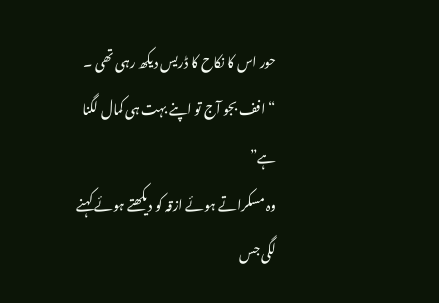حور اس کا نکاح کا ڈریس دیکھ رہی تھی ۔
“افف بجو آج تو اپنے بہت ہی کمال لگنا ہے”
وہ مسکراتے ہوئے ازقہ کو دیکھتے ہوئے کہنے لگی جس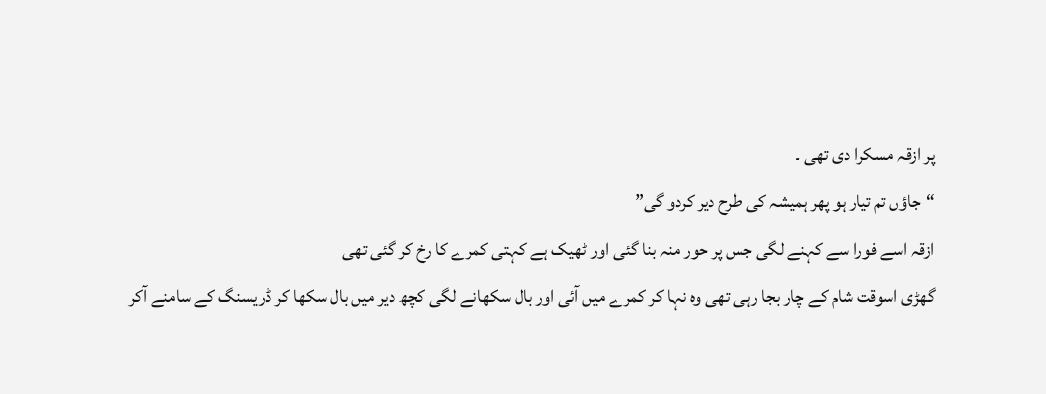پر ازقہ مسکرا دی تھی ۔
“جاؤں تم تیار ہو پھر ہمیشہ کی طرح دیر کردو گی”
ازقہ اسے فورا سے کہنے لگی جس پر حور منہ بنا گئی اور ٹھیک ہے کہتی کمرے کا رخ کر گئی تھی
گھڑی اسوقت شام کے چار بجا رہی تھی وہ نہا کر کمرے میں آئی اور بال سکھانے لگی کچھ دیر میں بال سکھا کر ڈریسنگ کے سامنے آکر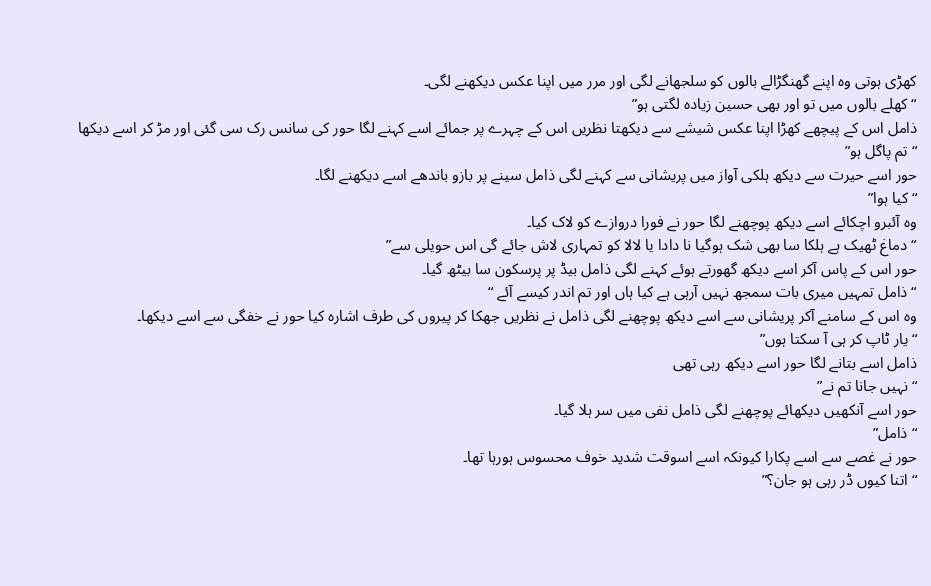کھڑی ہوتی وہ اپنے گھنگڑالے بالوں کو سلجھانے لگی اور مرر میں اپنا عکس دیکھنے لگی۔
“کھلے بالوں میں تو اور بھی حسین زیادہ لگتی ہو”
ذامل اس کے پیچھے کھڑا اپنا عکس شیشے سے دیکھتا نظریں اس کے چہرے پر جمائے اسے کہنے لگا حور کی سانس رک سی گئی اور مڑ کر اسے دیکھا
“تم پاگل ہو”
حور اسے حیرت سے دیکھ ہلکی آواز میں پریشانی سے کہنے لگی ذامل سینے پر بازو باندھے اسے دیکھنے لگا۔
“کیا ہوا”
وہ آئبرو اچکائے اسے دیکھ پوچھنے لگا حور نے فورا دروازے کو لاک کیا۔
“دماغ ٹھیک ہے ہلکا سا بھی شک ہوگیا نا دادا یا لالا کو تمہاری لاش جائے گی اس حویلی سے”
حور اس کے پاس آکر اسے دیکھ گھورتے ہوئے کہنے لگی ذامل بیڈ پر پرسکون سا بیٹھ گیا۔
“ذامل تمہیں میری بات سمجھ نہیں آرہی ہے کیا ہاں اور تم اندر کیسے آئے “
وہ اس کے سامنے آکر پریشانی سے اسے دیکھ پوچھنے لگی ذامل نے نظریں جھکا کر پیروں کی طرف اشارہ کیا حور نے خفگی سے اسے دیکھا۔
“یار ٹاپ کر ہی آ سکتا ہوں”
ذامل اسے بتانے لگا حور اسے دیکھ رہی تھی
“نہیں جانا تم نے”
حور اسے آنکھیں دیکھائے پوچھنے لگی ذامل نفی میں سر ہلا گیا۔
“ذامل”
حور نے غصے سے اسے پکارا کیونکہ اسے اسوقت شدید خوف محسوس ہورہا تھا۔
“اتنا کیوں ڈر رہی ہو جان؟”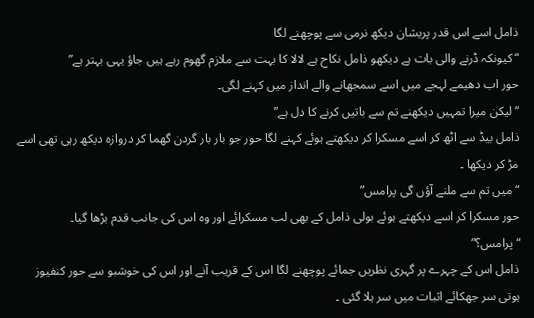ذامل اسے اس قدر پریشان دیکھ نرمی سے پوچھنے لگا
“کیونکہ ڈرنے والی بات ہے دیکھو ذامل نکاح ہے لالا کا بہت سے ملازم گھوم رہے ہیں جاؤ یہی بہتر ہے”
حور اب دھیمے لہجے میں اسے سمجھانے والے انداز میں کہنے لگی۔
“لیکن میرا تمہیں دیکھنے تم سے باتیں کرنے کا دل ہے”
ذامل بیڈ سے اٹھ کر اسے مسکرا کر دیکھتے ہوئے کہنے لگا حور جو بار بار گردن گھما کر دروازہ دیکھ رہی تھی اسے مڑ کر دیکھا ۔
“میں تم سے ملنے آؤں گی پرامس”
حور مسکرا کر اسے دیکھتے ہوئے بولی ذامل کے بھی لب مسکرائے اور وہ اس کی جانب قدم بڑھا گیا۔
“پرامس؟”
ذامل اس کے چہرے پر گہری نظریں جمائے پوچھنے لگا اس کے قریب آنے اور اس کی خوشبو سے حور کنفیوز ہوتی سر جھکائے اثبات میں سر ہلا گئی ۔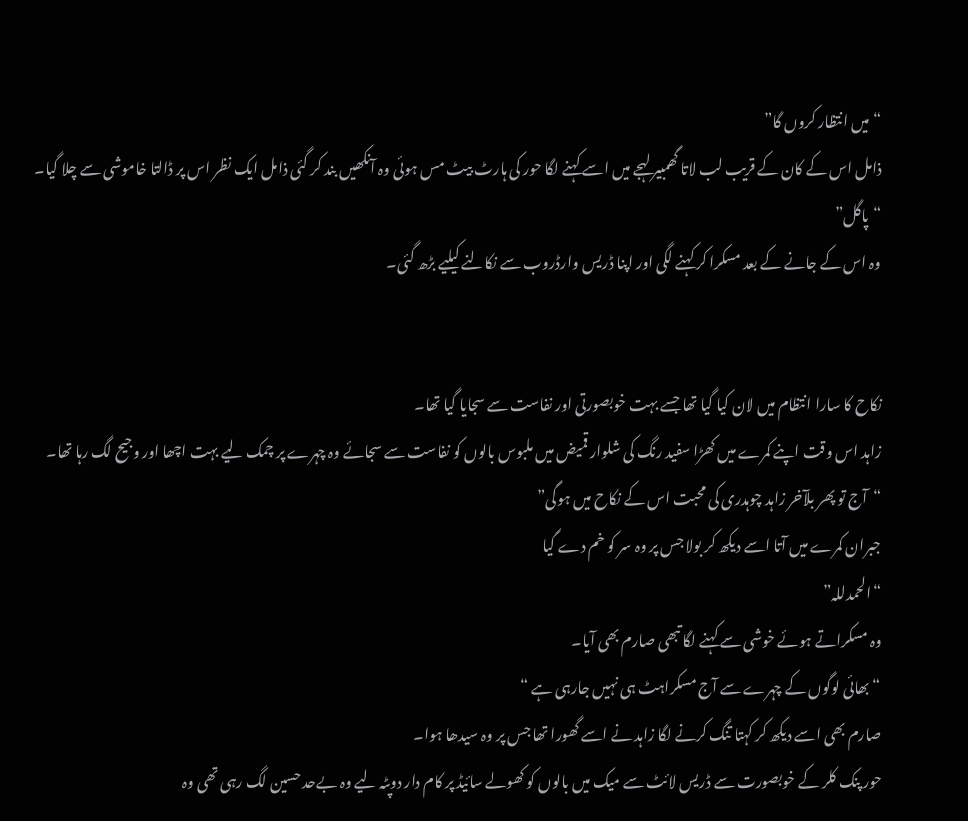“میں انتظار کروں گا”
ذامل اس کے کان کے قریب لب لاتا گھمبیر لہجے میں اسے کہنے لگا حور کی ہارٹ بیٹ مس ہوئی وہ آنکھیں بند کر گئی ذامل ایک نظر اس پر ڈالتا خاموشی سے چلا گیا۔
“پاگل”
وہ اس کے جانے کے بعد مسکرا کر کہنے لگی اور اپنا ڈریس وارڈروب سے نکالنے کیلیے بڑھ گئی۔


نکاح کا سارا انتظام میں لان کیا گیا تھا جسے بہت خوبصورتی اور نفاست سے سجایا گیا تھا۔
زاہد اس وقت اپنے کمرے میں کھڑا سفید رنگ کی شلوار قمیض میں ملبوس بالوں کو نفاست سے سجائے وہ چہرے پر چمک لیے بہت اچھا اور وجیح لگ رہا تھا۔
“آج تو پھر بلآخر زاہد چوہدری کی محبت اس کے نکاح میں ہوگی”
جبران کمرے میں آتا اسے دیکھ کر بولا جس پر وہ سر کو خم دے گیا
“الحمدللہ”
وہ مسکراتے ہوئے خوشی سے کہنے لگا تبھی صارم بھی آیا۔
“بھائی لوگوں کے چہرے سے آج مسکراہٹ ہی نہیں جارہی ہے “
صارم بھی اسے دیکھ کر کہتا تنگ کرنے لگا زاہد نے اسے گھورا تھا جس پر وہ سیدھا ہوا۔
حور پنک کلر کے خوبصورت سے ڈریس لائٹ سے میک میں بالوں کو کھولے سائیڈ پر کام دار دوپٹہ لیے وہ بےحد حسین لگ رہی تھی وہ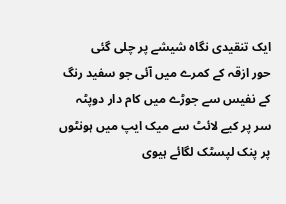ایک تنقیدی نگاہ شیشے پر چلی گئی
حور ازقہ کے کمرے میں آئی جو سفید رنگ کے نفیس سے جوڑے میں کام دار دوپٹہ سر پر کیے لائٹ سے میک ایپ میں ہونٹوں پر پنک لپسٹک لگائے ہیوی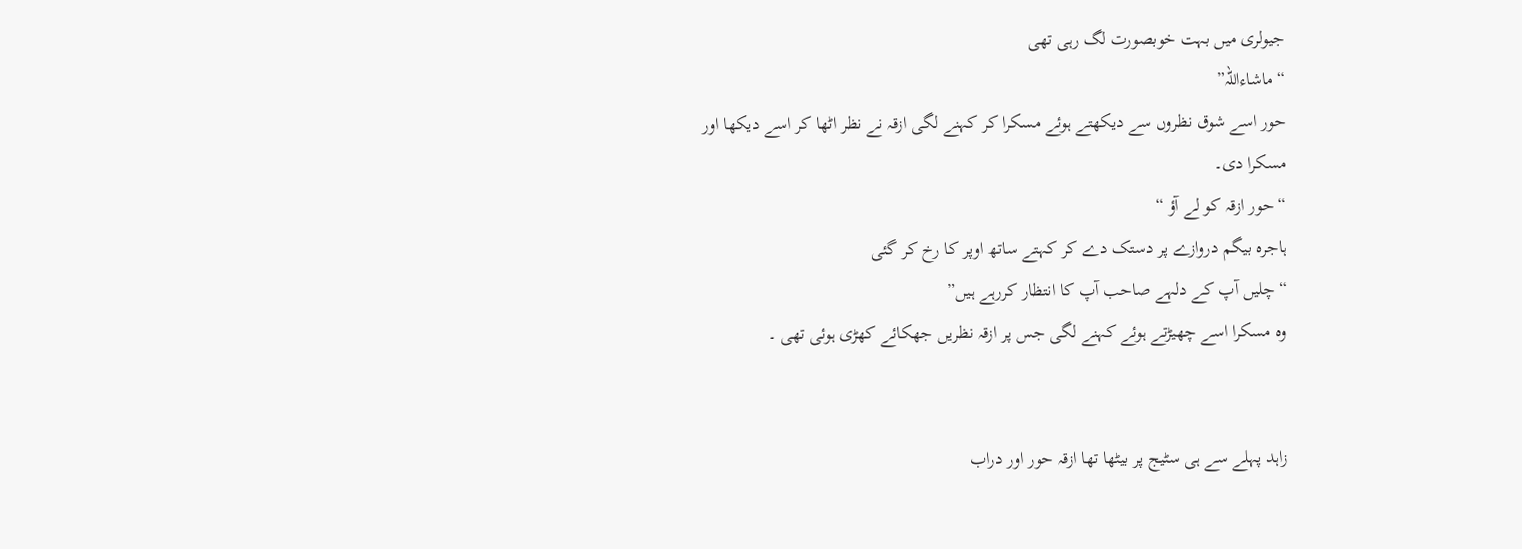جیولری میں بہت خوبصورت لگ رہی تھی
“ماشاءاللہ”
حور اسے شوق نظروں سے دیکھتے ہوئے مسکرا کر کہنے لگی ازقہ نے نظر اٹھا کر اسے دیکھا اور مسکرا دی۔
“حور ازقہ کو لے آؤ “
ہاجرہ بیگم دروازے پر دستک دے کر کہتے ساتھ اوپر کا رخ کر گئی
“چلیں آپ کے دلہے صاحب آپ کا انتظار کررہے ہیں”
وہ مسکرا اسے چھیڑتے ہوئے کہنے لگی جس پر ازقہ نظریں جھکائے کھڑی ہوئی تھی ۔


زاہد پہلے سے ہی سٹیج پر بیٹھا تھا ازقہ حور اور دراب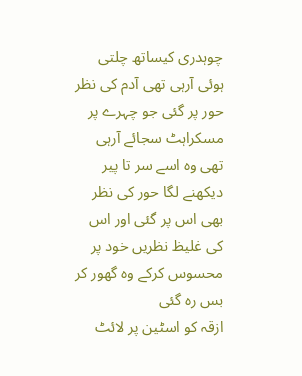چوہدری کیساتھ چلتی ہوئی آرہی تھی آدم کی نظر حور پر گئی جو چہرے پر مسکراہٹ سجائے آرہی تھی وہ اسے سر تا پیر دیکھنے لگا حور کی نظر بھی اس پر گئی اور اس کی غلیظ نظریں خود پر محسوس کرکے وہ گھور کر بس رہ گئی
ازقہ کو اسٹین پر لائٹ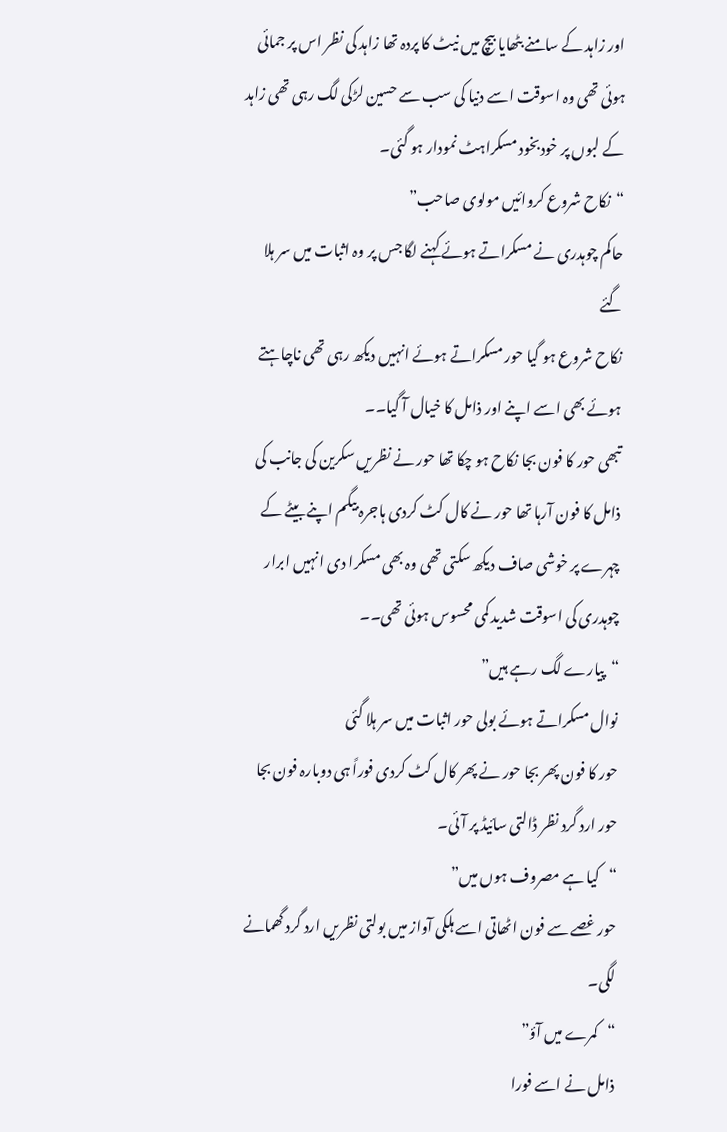اور زاہد کے سامنے بٹھایا بیچ میں نیٹ کا پردہ تھا زاہد کی نظر اس پر جمائی ہوئی تھی وہ اسوقت اسے دنیا کی سب سے حسین لڑکی لگ رہی تھی زاہد کے لبوں پر خودبخود مسکراہٹ نمودار ہو گئی۔
“نکاح شروع کروائیں مولوی صاحب”
حاکم چوہدری نے مسکراتے ہوئے کہنے لگا جس پر وہ اثبات میں سر ہلا گئے
نکاح شروع ہو گیا حور مسکراتے ہوئے انہیں دیکھ رہی تھی ناچاہتے ہوئے بھی اسے اپنے اور ذامل کا خیال آ گیا۔۔
تبھی حور کا فون بجا نکاح ہو چکا تھا حور نے نظریں سکرین کی جانب کی ذامل کا فون آرہا تھا حور نے کال کٹ کردی ہاجرہ بیگم اپنے بیٹے کے چہرے پر خوشی صاف دیکھ سکتی تھی وہ بھی مسکرا دی انہیں ابرار چوہدری کی اسوقت شدید کمی محسوس ہوئی تھی۔۔
“پیارے لگ رہے ہیں”
نوال مسکراتے ہوئے بولی حور اثبات میں سر ہلا گئی
حور کا فون پھر بجا حور نے پھر کال کٹ کردی فوراً ہی دوبارہ فون بجا حور ارد گرد نظر ڈالتی سائیڈ پر آئی۔
“کیا ہے مصروف ہوں میں”
حور غصے سے فون اٹھاتی اسے ہلکی آواز میں بولتی نظریں ارد گرد گھمانے لگی۔
“کمرے میں آؤ”
ذامل نے اسے فورا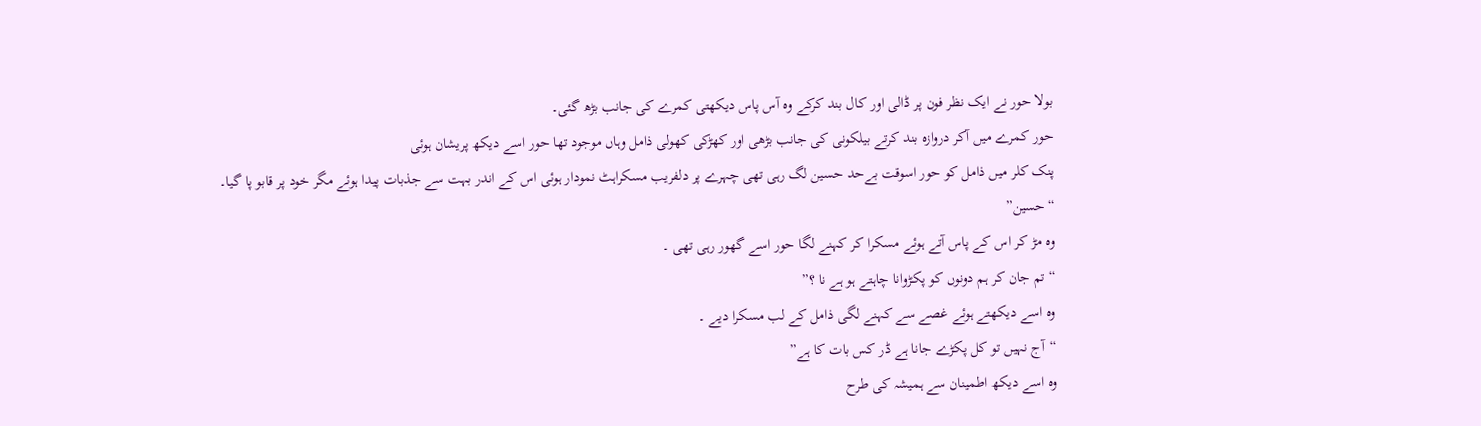بولا حور نے ایک نظر فون پر ڈالی اور کال بند کرکے وہ آس پاس دیکھتی کمرے کی جانب بڑھ گئی۔
حور کمرے میں آکر دروازہ بند کرتے بیلکونی کی جانب بڑھی اور کھڑکی کھولی ذامل وہاں موجود تھا حور اسے دیکھ پریشان ہوئی
پنک کلر میں ذامل کو حور اسوقت بےحد حسین لگ رہی تھی چہرے پر دلفریب مسکراہٹ نمودار ہوئی اس کے اندر بہت سے جذبات پیدا ہوئے مگر خود پر قابو پا گیا۔
“حسین”
وہ مڑ کر اس کے پاس آتے ہوئے مسکرا کر کہنے لگا حور اسے گھور رہی تھی ۔
“تم جان کر ہم دونوں کو پکڑوانا چاہتے ہو ہے نا ؟”
وہ اسے دیکھتے ہوئے غصے سے کہنے لگی ذامل کے لب مسکرا دیے ۔
“آج نہیں تو کل پکڑے جانا ہے ڈر کس بات کا ہے”
وہ اسے دیکھ اطمینان سے ہمیشہ کی طرح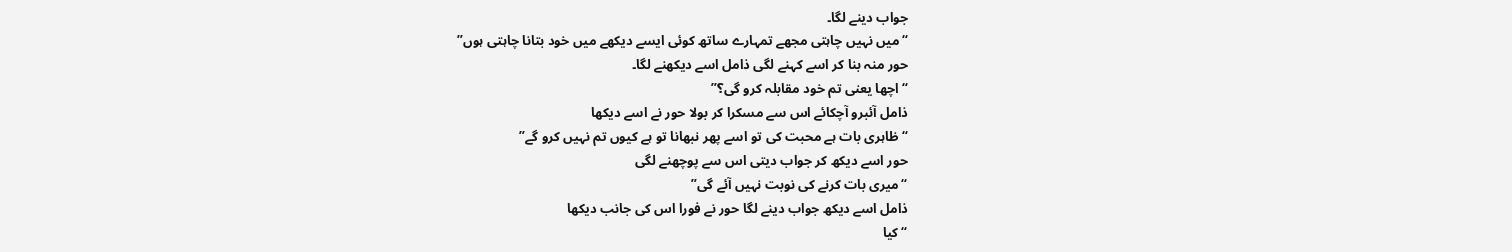جواب دینے لگا۔
“میں نہیں چاہتی مجھے تمہارے ساتھ کوئی ایسے دیکھے میں خود بتانا چاہتی ہوں”
حور منہ بنا کر اسے کہنے لگی ذامل اسے دیکھنے لگا۔
“اچھا یعنی تم خود مقابلہ کرو گی؟”
ذامل آئبرو آچکائے اس سے مسکرا کر بولا حور نے اسے دیکھا
“ظاہری بات ہے محبت کی تو اسے پھر نبھانا تو ہے کیوں تم نہیں کرو گے”
حور اسے دیکھ کر جواب دیتی اس سے پوچھنے لگی
“میری بات کرنے کی نوبت نہیں آئے گی”
ذامل اسے دیکھ جواب دینے لگا حور نے فورا اس کی جانب دیکھا
“کیا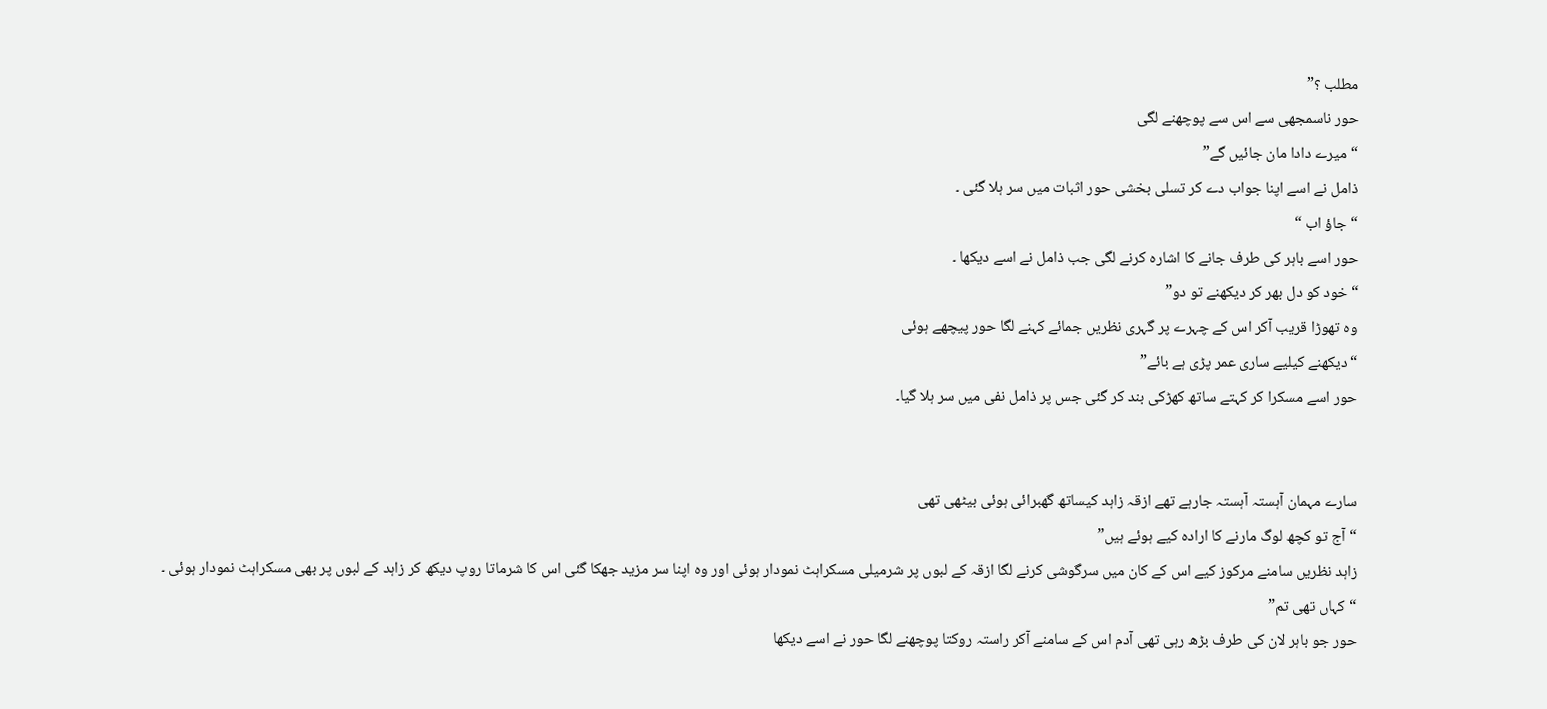مطلب ؟”
حور ناسمجھی سے اس سے پوچھنے لگی
“میرے دادا مان جائیں گے”
ذامل نے اسے اپنا جواب دے کر تسلی بخشی حور اثبات میں سر ہلا گئی ۔
“جاؤ اب “
حور اسے باہر کی طرف جانے کا اشارہ کرنے لگی جب ذامل نے اسے دیکھا ۔
“خود کو دل بھر کر دیکھنے تو دو”
وہ تھوڑا قریب آکر اس کے چہرے پر گہری نظریں جمائے کہنے لگا حور پیچھے ہوئی
“دیکھنے کیلیے ساری عمر پڑی ہے بائے”
حور اسے مسکرا کر کہتے ساتھ کھڑکی بند کر گئی جس پر ذامل نفی میں سر ہلا گیا۔


سارے مہمان آہستہ آہستہ جارہے تھے ازقہ زاہد کیساتھ گھبرائی ہوئی بیٹھی تھی
“آج تو کچھ لوگ مارنے کا ارادہ کیے ہوئے ہیں”
زاہد نظریں سامنے مرکوز کیے اس کے کان میں سرگوشی کرنے لگا ازقہ کے لبوں پر شرمیلی مسکراہٹ نمودار ہوئی اور وہ اپنا سر مزید جھکا گئی اس کا شرماتا روپ دیکھ کر زاہد کے لبوں پر بھی مسکراہٹ نمودار ہوئی ۔
“کہاں تھی تم”
حور جو باہر لان کی طرف بڑھ رہی تھی آدم اس کے سامنے آکر راستہ روکتا پوچھنے لگا حور نے اسے دیکھا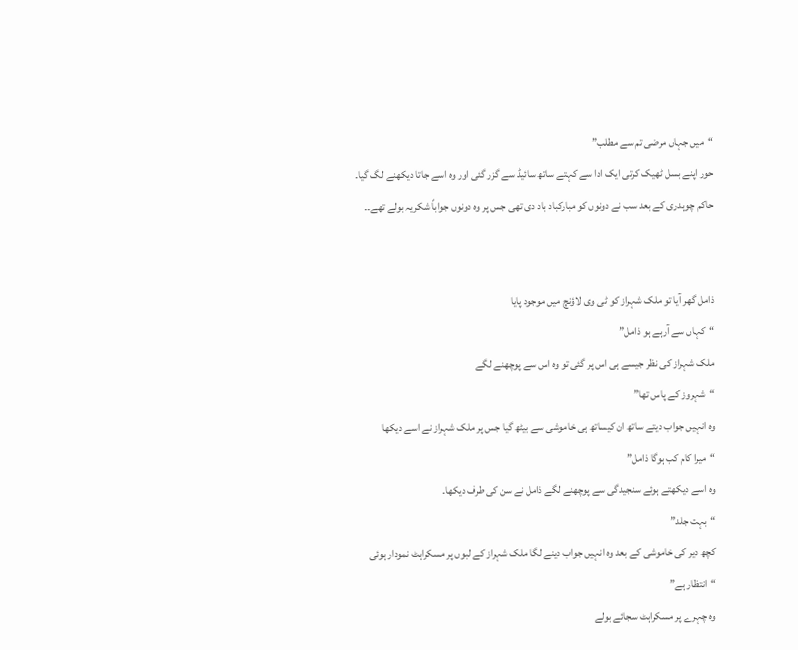“میں جہاں مرضی تم سے مطلب”
حور اپنے بسل ٹھیک کرتی ایک ادا سے کہتے ساتھ سائیڈ سے گزر گئی اور وہ اسے جاتا دیکھنے لگ گیا۔
حاکم چوہدری کے بعد سب نے دونوں کو مبارکباد باد دی تھی جس پر وہ دونوں جواباً شکریہ بولے تھے۔۔


ذامل گھر آیا تو ملک شہراز کو ٹی وی لاؤنچ میں موجود پایا
“کہاں سے آرہے ہو ذامل”
ملک شہراز کی نظر جیسے ہی اس پر گئی تو وہ اس سے پوچھنے لگے
“شہروز کے پاس تھا”
وہ انہیں جواب دیتے ساتھ ان کیساتھ ہی خاموشی سے بیٹھ گیا جس پر ملک شہراز نے اسے دیکھا
“میرا کام کب ہوگا ذامل”
وہ اسے دیکھتے ہوئے سنجیدگی سے پوچھنے لگے ذامل نے سن کی طرف دیکھا۔
“بہت جلد”
کچھ دیر کی خاموشی کے بعد وہ انہیں جواب دینے لگا ملک شہراز کے لبوں پر مسکراہٹ نمودار ہوئی
“انتظار ہے”
وہ چہرے پر مسکراہٹ سجائے بولے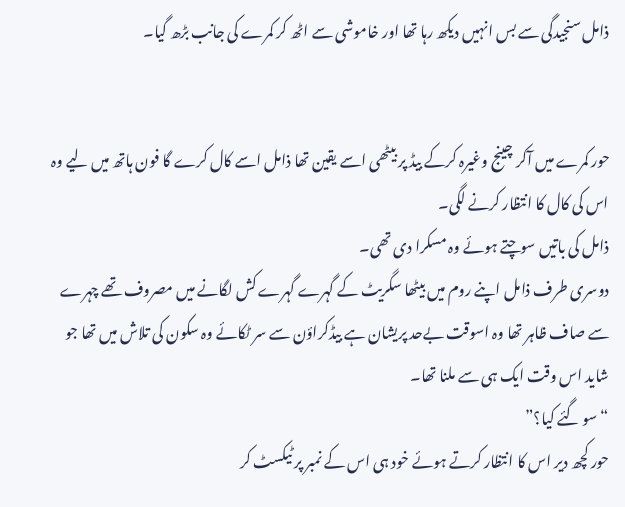ذامل سنجیدگی سے بس انہیں دیکھ رہا تھا اور خاموشی سے اٹھ کر کمرے کی جانب بڑھ گیا۔


حور کمرے میں آکر چینج وغیرہ کرکے بیڈ پر بیٹھی اسے یقین تھا ذامل اسے کال کرے گا فون ہاتھ میں لیے وہ اس کی کال کا انتظار کرنے لگی۔
ذامل کی باتیں سوچتے ہوئے وہ مسکرا دی تھی۔
دوسری طرف ذامل اپنے روم میں بیٹھا سگریٹ کے گہرے گہرے کش لگانے میں مصروف تھے چہرے سے صاف ظاہر تھا وہ اسوقت بےحد پریشان ہے بیڈکراؤن سے سر ٹکائے وہ سکون کی تلاش میں تھا جو شاید اس وقت ایک ہی سے ملنا تھا۔
“سو گئے کیا؟”
حور کچھ دیر اس کا انتظار کرتے ہوئے خود ہی اس کے نمبر پر ٹیکسٹ کر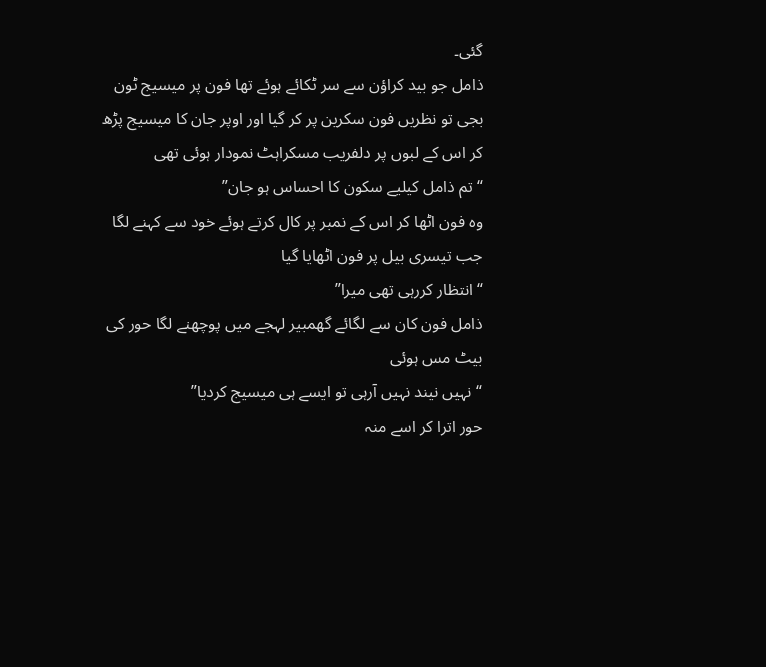گئی۔
ذامل جو بید کراؤن سے سر ٹکائے ہوئے تھا فون پر میسیج ٹون بجی تو نظریں فون سکرین پر کر گیا اور اوپر جان کا میسیج پڑھ کر اس کے لبوں پر دلفریب مسکراہٹ نمودار ہوئی تھی
“تم ذامل کیلیے سکون کا احساس ہو جان”
وہ فون اٹھا کر اس کے نمبر پر کال کرتے ہوئے خود سے کہنے لگا جب تیسری بیل پر فون اٹھایا گیا
“انتظار کررہی تھی میرا”
ذامل فون کان سے لگائے گھمبیر لہجے میں پوچھنے لگا حور کی بیٹ مس ہوئی
“نہیں نیند نہیں آرہی تو ایسے ہی میسیج کردیا”
حور اترا کر اسے منہ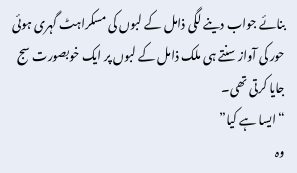بنائے جواب دینے لگی ذامل کے لبوں کی مسکراہٹ گہری ہوئی
حور کی آواز سنتے ہی ملک ذامل کے لبوں پر ایک خوبصورت سج جایا کرتی تھی۔
“ایسا ہے کیا”
وہ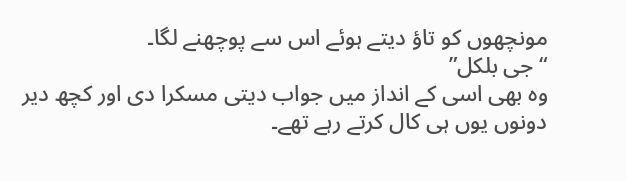مونچھوں کو تاؤ دیتے ہوئے اس سے پوچھنے لگا۔
“جی بلکل”
وہ بھی اسی کے انداز میں جواب دیتی مسکرا دی اور کچھ دیر دونوں یوں ہی کال کرتے رہے تھے۔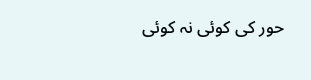حور کی کوئی نہ کوئی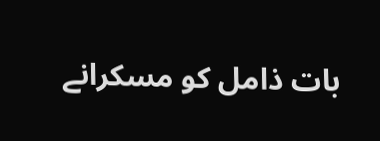بات ذامل کو مسکرانے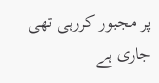پر مجبور کررہی تھی
جاری ہے